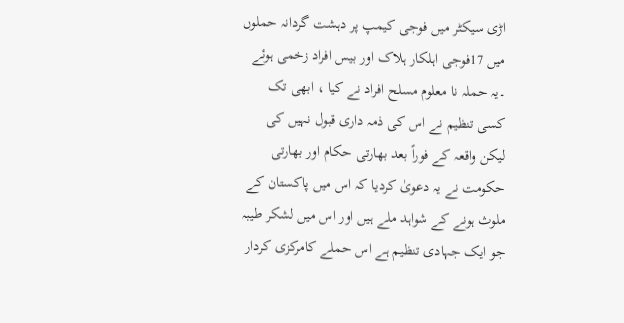اڑی سیکٹر میں فوجی کیمپ پر دہشت گردانہ حملوں میں 17فوجی اہلکار ہلاک اور بیس افراد زخمی ہوئے ۔یہ حملہ نا معلوم مسلح افراد نے کیا ، ابھی تک کسی تنظیم نے اس کی ذمہ داری قبول نہیں کی لیکن واقعہ کے فوراً بعد بھارتی حکام اور بھارتی حکومت نے یہ دعویٰ کردیا کہ اس میں پاکستان کے ملوث ہونے کے شواہد ملے ہیں اور اس میں لشکر طیبہ جو ایک جہادی تنظیم ہے اس حملے کامرکزی کردار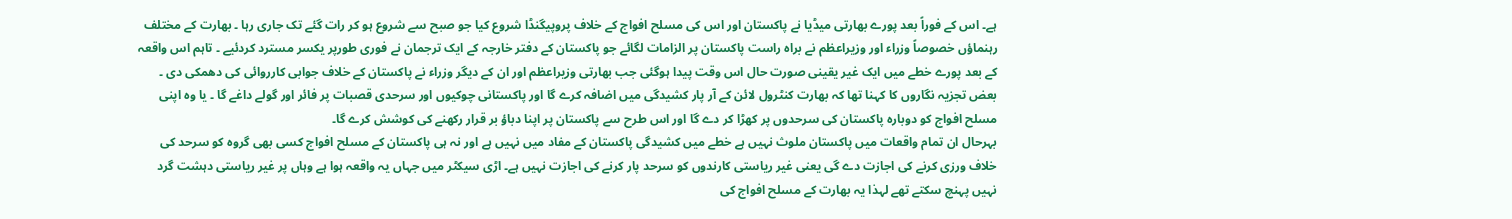ہے۔ اس کے فوراً بعد پورے بھارتی میڈیا نے پاکستان اور اس کی مسلح افواج کے خلاف پروپیگنڈا شروع کیا جو صبح سے شروع ہو کر رات گئے تک جاری رہا ۔ بھارت کے مختلف رہنماؤں خصوصاً وزراء اور وزیراعظم نے براہ راست پاکستان پر الزامات لگائے جو پاکستان کے دفتر خارجہ کے ایک ترجمان نے فوری طورپر یکسر مسترد کردئیے ۔ تاہم اس واقعہ کے بعد پورے خطے میں ایک غیر یقینی صورت حال اس وقت پیدا ہوگئی جب بھارتی وزیراعظم اور ان کے دیگر وزراء نے پاکستان کے خلاف جوابی کارروائی کی دھمکی دی ۔ بعض تجزیہ نگاروں کا کہنا تھا کہ بھارت کنٹرول لائن کے آر پار کشیدگی میں اضافہ کرے گا اور پاکستانی چوکیوں اور سرحدی قصبات پر فائر اور گولے داغے گا ۔ یا وہ اپنی مسلح افواج کو دوبارہ پاکستان کی سرحدوں پر کھڑا کر دے گا اور اس طرح سے پاکستان پر اپنا دباؤ بر قرار رکھنے کی کوشش کرے گا۔
بہرحال ان تمام واقعات میں پاکستان ملوث نہیں ہے خطے میں کشیدگی پاکستان کے مفاد میں نہیں ہے اور نہ ہی پاکستان کے مسلح افواج کسی بھی گروہ کو سرحد کی خلاف ورزی کرنے کی اجازت دے گی یعنی غیر ریاستی کارندوں کو سرحد پار کرنے کی اجازت نہیں ہے۔ اڑی سیکٹر میں جہاں یہ واقعہ ہوا ہے وہاں پر غیر ریاستی دہشت گرد نہیں پہنچ سکتے تھے لہذا یہ بھارت کے مسلح افواج کی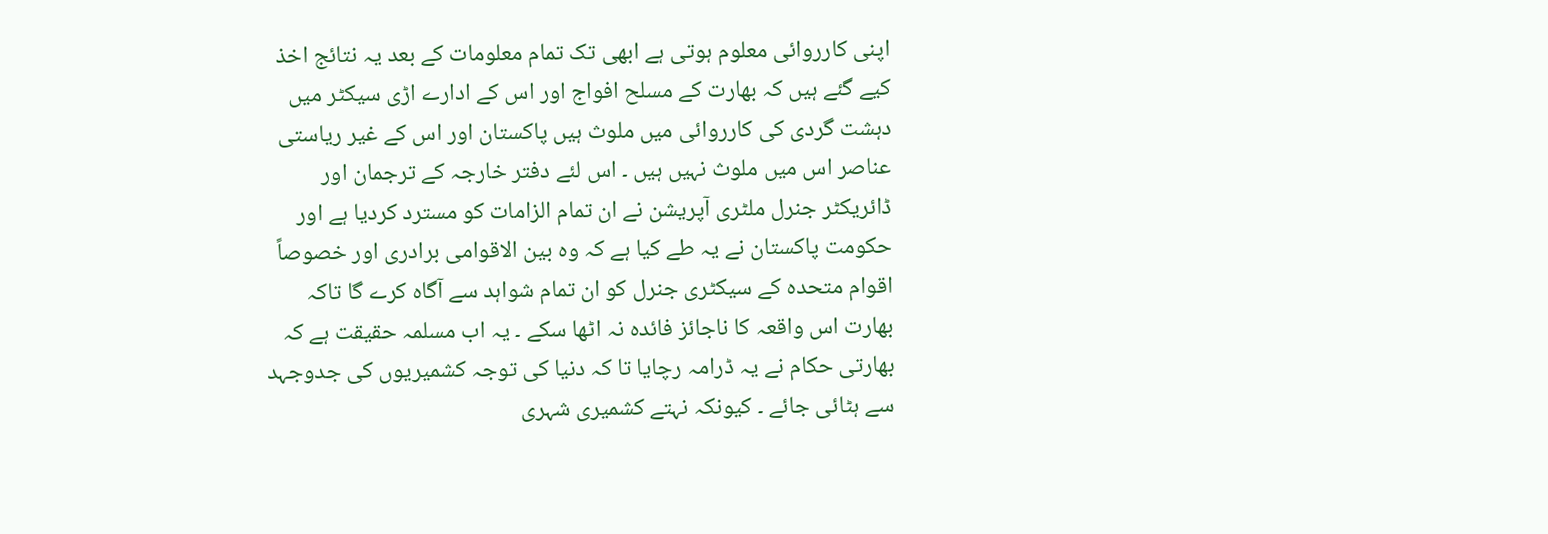اپنی کارروائی معلوم ہوتی ہے ابھی تک تمام معلومات کے بعد یہ نتائج اخذ کیے گئے ہیں کہ بھارت کے مسلح افواج اور اس کے ادارے اڑی سیکٹر میں دہشت گردی کی کارروائی میں ملوث ہیں پاکستان اور اس کے غیر ریاستی عناصر اس میں ملوث نہیں ہیں ۔ اس لئے دفتر خارجہ کے ترجمان اور ڈائریکٹر جنرل ملٹری آپریشن نے ان تمام الزامات کو مسترد کردیا ہے اور حکومت پاکستان نے یہ طے کیا ہے کہ وہ بین الاقوامی برادری اور خصوصاً اقوام متحدہ کے سیکٹری جنرل کو ان تمام شواہد سے آگاہ کرے گا تاکہ بھارت اس واقعہ کا ناجائز فائدہ نہ اٹھا سکے ۔ یہ اب مسلمہ حقیقت ہے کہ بھارتی حکام نے یہ ڈرامہ رچایا تا کہ دنیا کی توجہ کشمیریوں کی جدوجہد سے ہٹائی جائے ۔ کیونکہ نہتے کشمیری شہری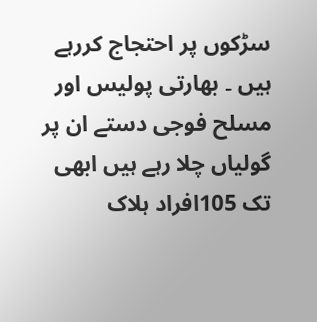سڑکوں پر احتجاج کررہے ہیں ۔ بھارتی پولیس اور مسلح فوجی دستے ان پر گولیاں چلا رہے ہیں ابھی تک 105افراد ہلاک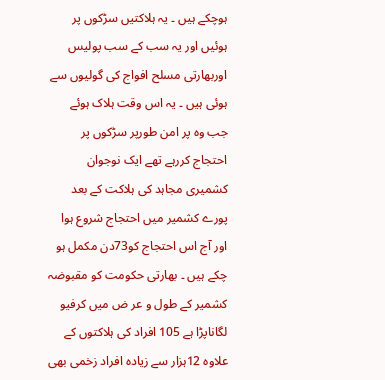ہوچکے ہیں ۔ یہ ہلاکتیں سڑکوں پر ہوئیں اور یہ سب کے سب پولیس اوربھارتی مسلح افواج کی گولیوں سے ہوئی ہیں ۔ یہ اس وقت ہلاک ہوئے جب وہ پر امن طورپر سڑکوں پر احتجاج کررہے تھے ایک نوجوان کشمیری مجاہد کی ہلاکت کے بعد پورے کشمیر میں احتجاج شروع ہوا اور آج اس احتجاج کو73دن مکمل ہو چکے ہیں ۔ بھارتی حکومت کو مقبوضہ کشمیر کے طول و عر ض میں کرفیو لگاناپڑا ہے 105 افراد کی ہلاکتوں کے علاوہ 12ہزار سے زیادہ افراد زخمی بھی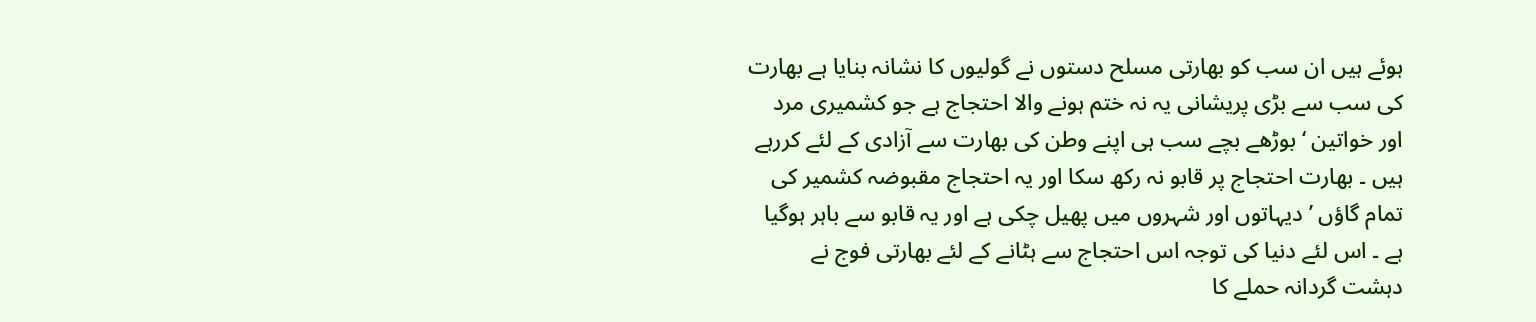ہوئے ہیں ان سب کو بھارتی مسلح دستوں نے گولیوں کا نشانہ بنایا ہے بھارت کی سب سے بڑی پریشانی یہ نہ ختم ہونے والا احتجاج ہے جو کشمیری مرد اور خواتین ‘ بوڑھے بچے سب ہی اپنے وطن کی بھارت سے آزادی کے لئے کررہے ہیں ۔ بھارت احتجاج پر قابو نہ رکھ سکا اور یہ احتجاج مقبوضہ کشمیر کی تمام گاؤں ’ دیہاتوں اور شہروں میں پھیل چکی ہے اور یہ قابو سے باہر ہوگیا ہے ۔ اس لئے دنیا کی توجہ اس احتجاج سے ہٹانے کے لئے بھارتی فوج نے دہشت گردانہ حملے کا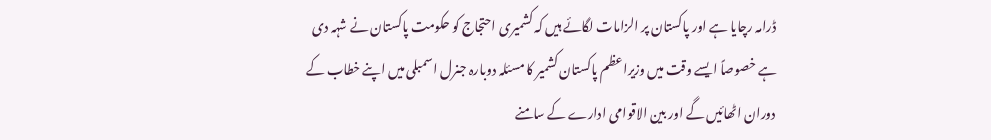ڈرامہ رچایا ہے اور پاکستان پر الزامات لگائے ہیں کہ کشمیری احتجاج کو حکومت پاکستان نے شہہ دی ہے خصوصاً ایسے وقت میں وزیراعظم پاکستان کشمیر کا مسئلہ دوبارہ جنرل اسمبلی میں اپنے خطاب کے دوران اٹھائیں گے اور بین الاقوامی ادارے کے سامنے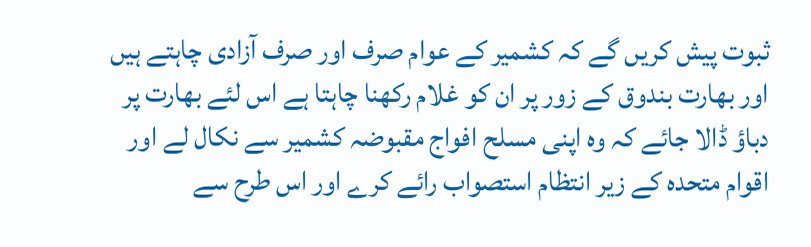ثبوت پیش کریں گے کہ کشمیر کے عوام صرف اور صرف آزادی چاہتے ہیں اور بھارت بندوق کے زور پر ان کو غلام رکھنا چاہتا ہے اس لئے بھارت پر دباؤ ڈالا جائے کہ وہ اپنی مسلح افواج مقبوضہ کشمیر سے نکال لے اور اقوام متحدہ کے زیر انتظام استصواب رائے کرے اور اس طرح سے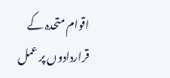اقوام متحدہ کے قراردادوں پر عمل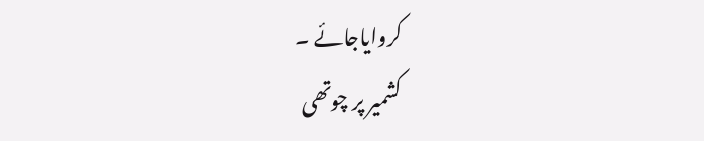کروایاجائے ۔
کشمیر پر چوتھی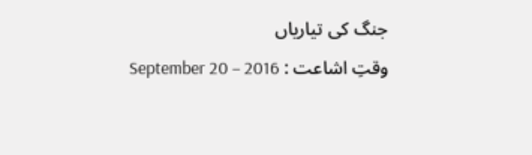جنگ کی تیاریاں
وقتِ اشاعت : September 20 – 2016